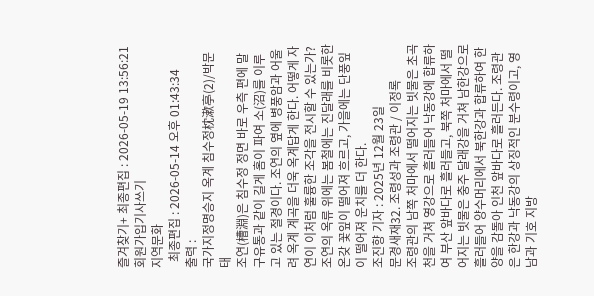즐겨찾기+ 최종편집 : 2026-05-19 13:56:21 회원가입기사쓰기
지역문화
  최종편집 : 2026-05-14 오후 01:43:34
출력 :
국가지정명승지 옥계 침수정枕漱亭(2)/박문태
조연(槽淵)은 침수정 정면 바로 우측 편에 말구유통과 같이 길게 홈이 파여 소(沼)를 이루고 있는 절경이다. 조연의 옆에 병풍암과 어울려 옥계 계곡을 더욱 옥계답게 한다. 어떻게 자연이 이처럼 훌륭한 조각을 전시할 수 있는가? 조연의 옥류 위에는 봄철에는 진달래를 비롯한 온갖 꽃잎이 떨어져 흐르고, 가을에는 단풍잎이 떨어져 운치를 더 한다.
조진향 기자 : 2025년 12월 23일
문경새재32. 조령성과 조령관 / 이정록
조령관의 남쪽 처마에서 떨어지는 빗물은 초곡천을 거쳐 영강으로 흘러들어 낙동강에 합류하여 부산 앞바다로 흘러들고, 북쪽 처마에서 떨어지는 빗물은 충주 달래강을 거쳐 남한강으로 흘러들어 양수머리에서 북한강과 합류하여 한양을 감돌아 인천 앞바다로 흘러든다. 조령관은 한강과 낙동강의 상징적인 분수령이고, 영남과 기호 지방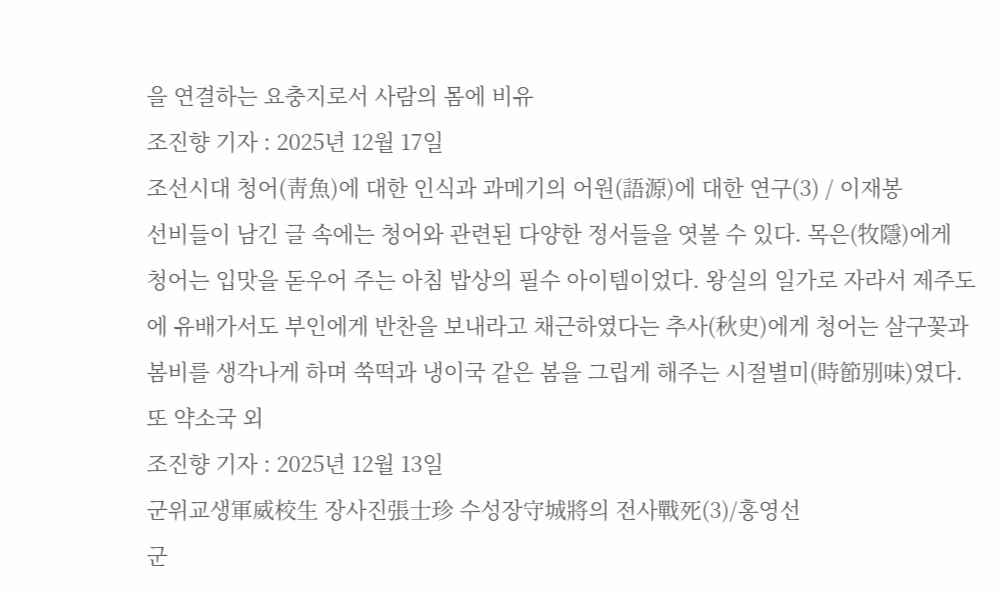을 연결하는 요충지로서 사람의 몸에 비유
조진향 기자 : 2025년 12월 17일
조선시대 청어(靑魚)에 대한 인식과 과메기의 어원(語源)에 대한 연구(3) / 이재봉
선비들이 남긴 글 속에는 청어와 관련된 다양한 정서들을 엿볼 수 있다. 목은(牧隱)에게 청어는 입맛을 돋우어 주는 아침 밥상의 필수 아이템이었다. 왕실의 일가로 자라서 제주도에 유배가서도 부인에게 반찬을 보내라고 채근하였다는 추사(秋史)에게 청어는 살구꽃과 봄비를 생각나게 하며 쑥떡과 냉이국 같은 봄을 그립게 해주는 시절별미(時節別味)였다. 또 약소국 외
조진향 기자 : 2025년 12월 13일
군위교생軍威校生 장사진張士珍 수성장守城將의 전사戰死(3)/홍영선
군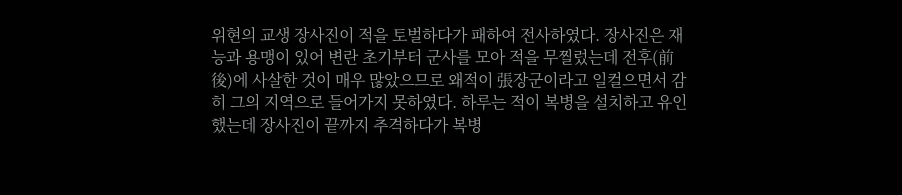위현의 교생 장사진이 적을 토벌하다가 패하여 전사하였다. 장사진은 재능과 용맹이 있어 변란 초기부터 군사를 모아 적을 무찔렀는데 전후(前後)에 사살한 것이 매우 많았으므로 왜적이 張장군이라고 일컬으면서 감히 그의 지역으로 들어가지 못하였다. 하루는 적이 복병을 설치하고 유인했는데 장사진이 끝까지 추격하다가 복병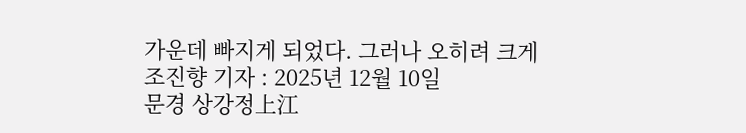가운데 빠지게 되었다. 그러나 오히려 크게
조진향 기자 : 2025년 12월 10일
문경 상강정上江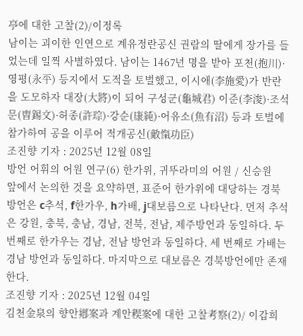亭에 대한 고찰(2)/이정록
남이는 괴이한 인연으로 계유정란공신 권람의 딸에게 장가를 들었는데 일찍 사별하였다. 남이는 1467년 명을 받아 포천(抱川)·영평(永平) 등지에서 도적을 토벌했고, 이시애(李施愛)가 반란을 도모하자 대장(大將)이 되어 구성군(龜城君) 이준(李浚)·조석문(曺錫文)·허종(許琮)·강순(康純)·어유소(魚有沼) 등과 토벌에 참가하여 공을 이루어 적개공신(敵愾功臣)
조진향 기자 : 2025년 12월 08일
방언 어휘의 어원 연구(6) 한가위, 귀뚜라미의 어원 / 신승원
앞에서 논의한 것을 요약하면, 표준어 한가위에 대당하는 경북방언은 c추석, f한가우, h가배, j대보름으로 나타난다. 먼저 추석은 강원, 충북, 충남, 경남, 전북, 전남, 제주방언과 동일하다. 두번째로 한가우는 경남, 전남 방언과 동일하다. 세 번째로 가배는 경남 방언과 동일하다. 마지막으로 대보름은 경북방언에만 존재한다.
조진향 기자 : 2025년 12월 04일
김천金泉의 향안鄕案과 계안稧案에 대한 고찰考察(2)/ 이갑희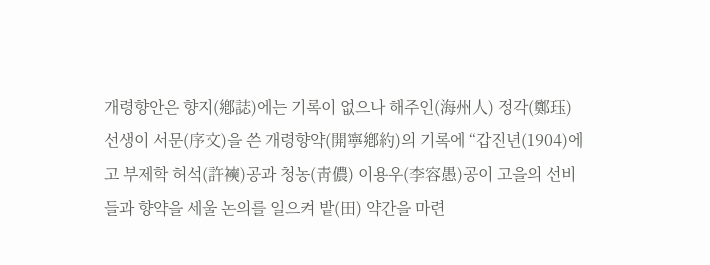개령향안은 향지(鄕誌)에는 기록이 없으나 해주인(海州人) 정각(鄭珏)선생이 서문(序文)을 쓴 개령향약(開寧鄕約)의 기록에 “갑진년(1904)에 고 부제학 허석(許襫)공과 청농(靑儂) 이용우(李容愚)공이 고을의 선비들과 향약을 세울 논의를 일으켜 밭(田) 약간을 마련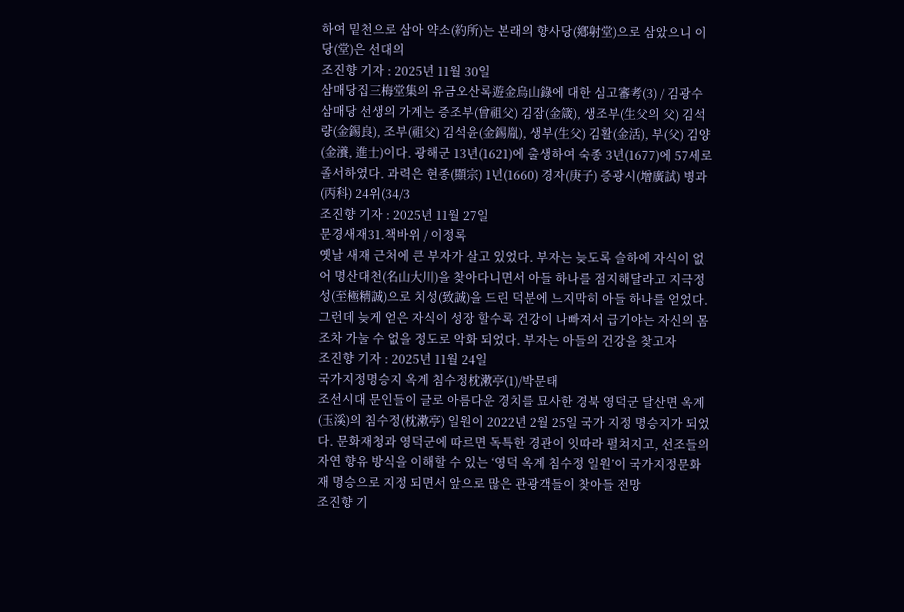하여 밑천으로 삼아 약소(約所)는 본래의 향사당(鄕射堂)으로 삼았으니 이 당(堂)은 선대의
조진향 기자 : 2025년 11월 30일
삼매당집三梅堂集의 유금오산록遊金烏山錄에 대한 심고審考(3) / 김광수
삼매당 선생의 가계는 증조부(曾祖父) 김잠(金箴), 생조부(生父의 父) 김석량(金錫良), 조부(祖父) 김석윤(金錫胤), 생부(生父) 김활(金活), 부(父) 김양(金瀁, 進士)이다. 광해군 13년(1621)에 출생하여 숙종 3년(1677)에 57세로 졸서하였다. 과력은 현종(顯宗) 1년(1660) 경자(庚子) 증광시(增廣試) 병과(丙科) 24위(34/3
조진향 기자 : 2025년 11월 27일
문경새재31.책바위 / 이정록
옛날 새재 근처에 큰 부자가 살고 있었다. 부자는 늦도록 슬하에 자식이 없어 명산대천(名山大川)을 찾아다니면서 아들 하나를 점지해달라고 지극정성(至極精誠)으로 치성(致誠)을 드린 덕분에 느지막히 아들 하나를 얻었다. 그런데 늦게 얻은 자식이 성장 할수록 건강이 나빠져서 급기야는 자신의 몸조차 가눌 수 없을 정도로 악화 되었다. 부자는 아들의 건강을 찾고자
조진향 기자 : 2025년 11월 24일
국가지정명승지 옥계 침수정枕漱亭(1)/박문태
조선시대 문인들이 글로 아름다운 경치를 묘사한 경북 영덕군 달산면 옥계(玉溪)의 침수정(枕漱亭) 일원이 2022년 2월 25일 국가 지정 명승지가 되었다. 문화재청과 영덕군에 따르면 독특한 경관이 잇따라 펼쳐지고, 선조들의 자연 향유 방식을 이해할 수 있는 ‘영덕 옥계 침수정 일원’이 국가지정문화재 명승으로 지정 되면서 앞으로 많은 관광객들이 찾아들 전망
조진향 기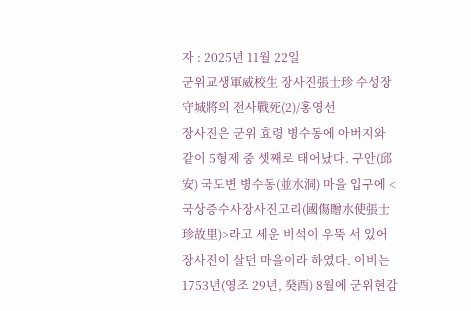자 : 2025년 11월 22일
군위교생軍威校生 장사진張士珍 수성장守城將의 전사戰死(2)/홍영선
장사진은 군위 효령 병수동에 아버지와 같이 5형제 중 셋째로 태어났다. 구안(邱安) 국도변 병수동(並水洞) 마을 입구에 <국상증수사장사진고리(國傷贈水使張士珍故里)>라고 세운 비석이 우뚝 서 있어 장사진이 살던 마을이라 하였다. 이비는 1753년(영조 29년, 癸酉) 8월에 군위현감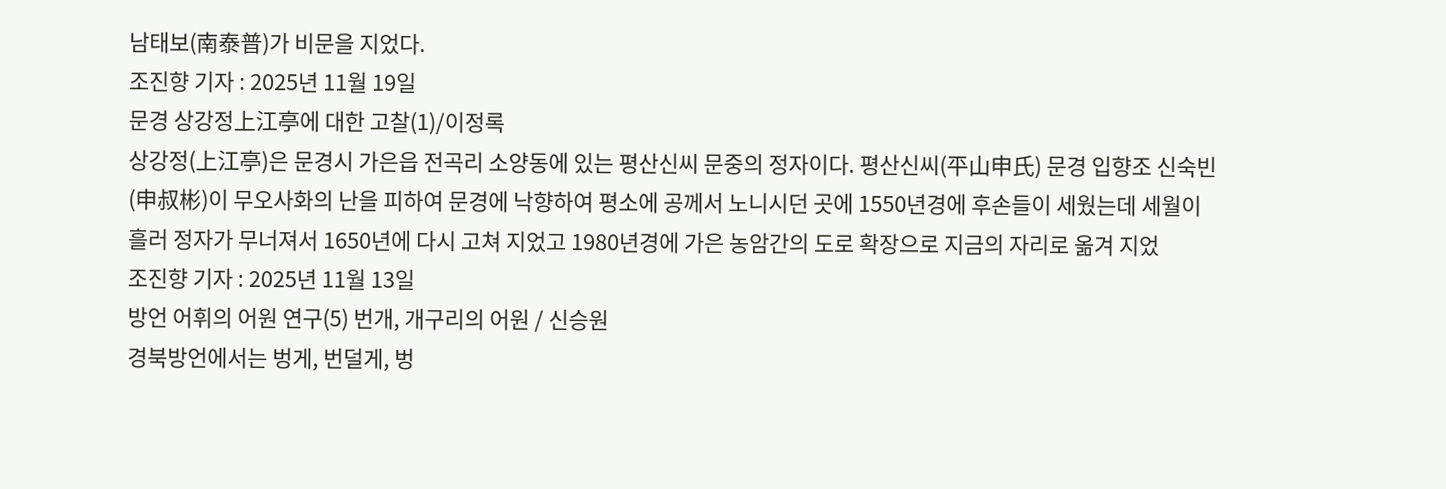남태보(南泰普)가 비문을 지었다.
조진향 기자 : 2025년 11월 19일
문경 상강정上江亭에 대한 고찰(1)/이정록
상강정(上江亭)은 문경시 가은읍 전곡리 소양동에 있는 평산신씨 문중의 정자이다. 평산신씨(平山申氏) 문경 입향조 신숙빈(申叔彬)이 무오사화의 난을 피하여 문경에 낙향하여 평소에 공께서 노니시던 곳에 1550년경에 후손들이 세웠는데 세월이 흘러 정자가 무너져서 1650년에 다시 고쳐 지었고 1980년경에 가은 농암간의 도로 확장으로 지금의 자리로 옮겨 지었
조진향 기자 : 2025년 11월 13일
방언 어휘의 어원 연구(5) 번개, 개구리의 어원 / 신승원
경북방언에서는 벙게, 번덜게, 벙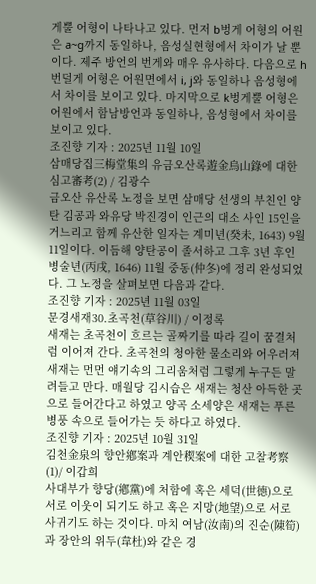게뿔 어형이 나타나고 있다. 먼저 b벙게 어형의 어원은 a~g까지 동일하나, 음성실현형에서 차이가 날 뿐이다. 제주 방언의 번게와 매우 유사하다. 다음으로 h번덜게 어형은 어원면에서 i, j와 동일하나 음성형에서 차이를 보이고 있다. 마지막으로 k벙게뿔 어형은 어원에서 함남방언과 동일하나, 음성형에서 차이를 보이고 있다.
조진향 기자 : 2025년 11월 10일
삼매당집三梅堂集의 유금오산록遊金烏山錄에 대한 심고審考(2) / 김광수
금오산 유산록 노정을 보면 삼매당 선생의 부친인 양탄 김공과 와유당 박진경이 인근의 대소 사인 15인을 거느리고 함께 유산한 일자는 계미년(癸未, 1643) 9월 11일이다. 이듬해 양탄공이 졸서하고 그후 3년 후인 병술년(丙戌, 1646) 11월 중동(仲冬)에 정리 완성되었다. 그 노정을 살펴보면 다음과 같다.
조진향 기자 : 2025년 11월 03일
문경새재30.초곡천(草谷川) / 이정록
새재는 초곡천이 흐르는 골짜기를 따라 길이 꿈결처럼 이어져 간다. 초곡천의 청아한 물소리와 어우러져 새재는 먼먼 얘기속의 그리움처럼 그렇게 누구든 말려들고 만다. 매월당 김시습은 새재는 청산 아득한 곳으로 들어간다고 하였고 양곡 소세양은 새재는 푸른 병풍 속으로 들어가는 듯 하다고 하였다.
조진향 기자 : 2025년 10월 31일
김천金泉의 향안鄕案과 계안稧案에 대한 고찰考察(1)/ 이갑희
사대부가 향당(鄕黨)에 처함에 혹은 세덕(世德)으로 서로 이웃이 되기도 하고 혹은 지망(地望)으로 서로 사귀기도 하는 것이다. 마치 여남(汝南)의 진순(陳筍)과 장안의 위두(韋杜)와 같은 경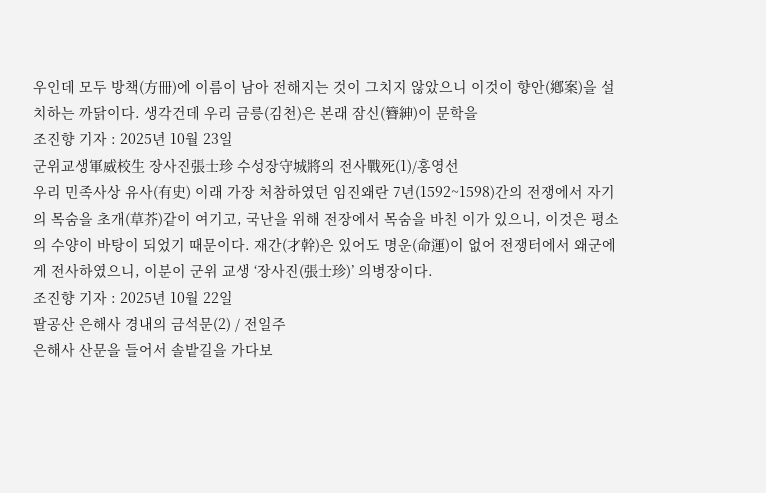우인데 모두 방책(方冊)에 이름이 남아 전해지는 것이 그치지 않았으니 이것이 향안(鄕案)을 설치하는 까닭이다. 생각건데 우리 금릉(김천)은 본래 잠신(簪紳)이 문학을
조진향 기자 : 2025년 10월 23일
군위교생軍威校生 장사진張士珍 수성장守城將의 전사戰死(1)/홍영선
우리 민족사상 유사(有史) 이래 가장 처참하였던 임진왜란 7년(1592~1598)간의 전쟁에서 자기의 목숨을 초개(草芥)같이 여기고, 국난을 위해 전장에서 목숨을 바친 이가 있으니, 이것은 평소의 수양이 바탕이 되었기 때문이다. 재간(才幹)은 있어도 명운(命運)이 없어 전쟁터에서 왜군에게 전사하였으니, 이분이 군위 교생 ‘장사진(張士珍)’ 의병장이다.
조진향 기자 : 2025년 10월 22일
팔공산 은해사 경내의 금석문(2) / 전일주
은해사 산문을 들어서 솔밭길을 가다보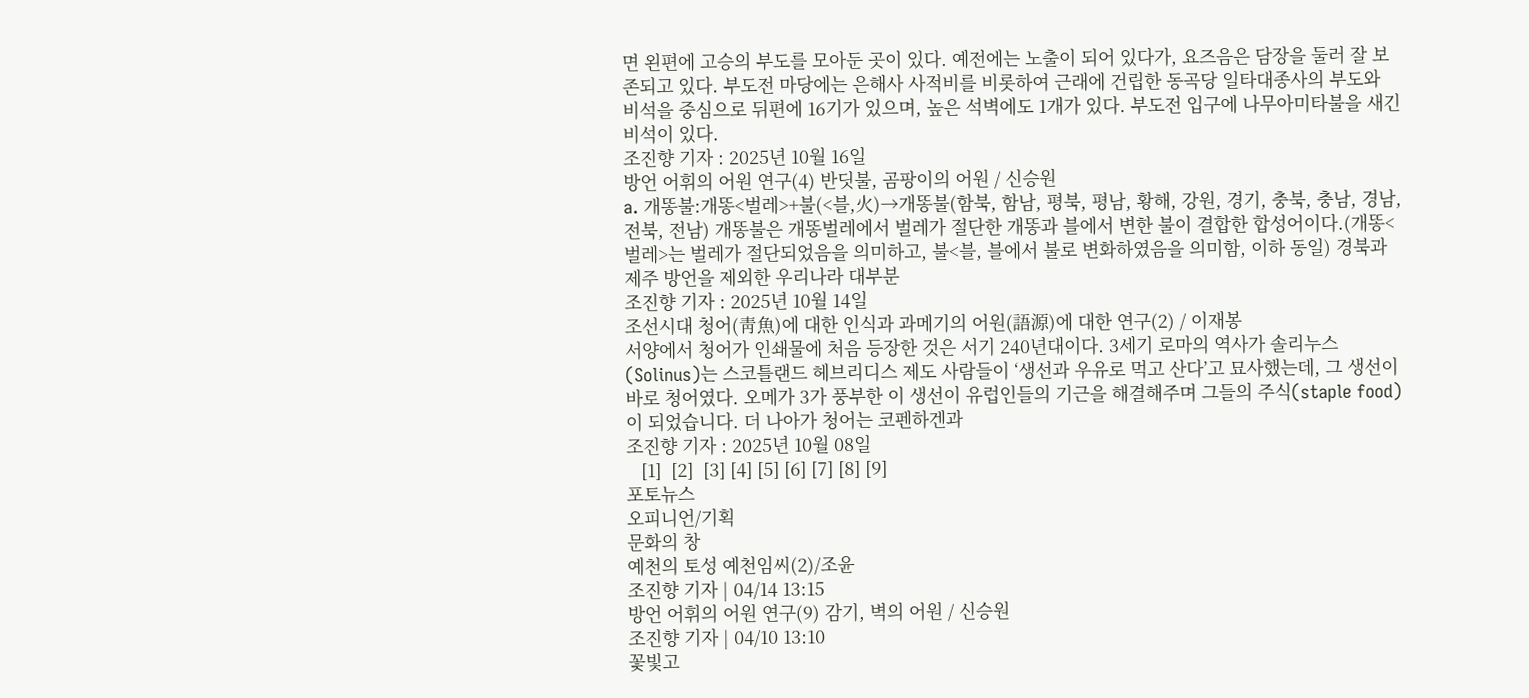면 왼편에 고승의 부도를 모아둔 곳이 있다. 예전에는 노출이 되어 있다가, 요즈음은 담장을 둘러 잘 보존되고 있다. 부도전 마당에는 은해사 사적비를 비롯하여 근래에 건립한 동곡당 일타대종사의 부도와 비석을 중심으로 뒤편에 16기가 있으며, 높은 석벽에도 1개가 있다. 부도전 입구에 나무아미타불을 새긴 비석이 있다.
조진향 기자 : 2025년 10월 16일
방언 어휘의 어원 연구(4) 반딧불, 곰팡이의 어원 / 신승원
a. 개똥불:개똥<벌레>+불(<블,火)→개똥불(함북, 함남, 평북, 평남, 황해, 강원, 경기, 충북, 충남, 경남, 전북, 전남) 개똥불은 개똥벌레에서 벌레가 절단한 개똥과 블에서 변한 불이 결합한 합성어이다.(개똥<벌레>는 벌레가 절단되었음을 의미하고, 불<블, 블에서 불로 변화하였음을 의미함, 이하 동일) 경북과 제주 방언을 제외한 우리나라 대부분
조진향 기자 : 2025년 10월 14일
조선시대 청어(靑魚)에 대한 인식과 과메기의 어원(語源)에 대한 연구(2) / 이재봉
서양에서 청어가 인쇄물에 처음 등장한 것은 서기 240년대이다. 3세기 로마의 역사가 솔리누스(Solinus)는 스코틀랜드 헤브리디스 제도 사람들이 ‘생선과 우유로 먹고 산다’고 묘사했는데, 그 생선이 바로 청어였다. 오메가 3가 풍부한 이 생선이 유럽인들의 기근을 해결해주며 그들의 주식(staple food)이 되었습니다. 더 나아가 청어는 코펜하겐과
조진향 기자 : 2025년 10월 08일
   [1]  [2]  [3] [4] [5] [6] [7] [8] [9]
포토뉴스
오피니언/기획
문화의 창
예천의 토성 예천임씨(2)/조윤
조진향 기자 | 04/14 13:15
방언 어휘의 어원 연구(9) 감기, 벽의 어원 / 신승원
조진향 기자 | 04/10 13:10
꽃빛고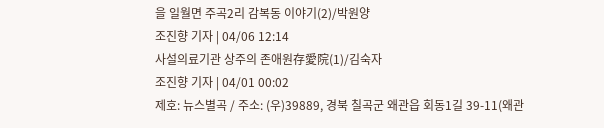을 일월면 주곡2리 감복동 이야기(2)/박원양
조진향 기자 | 04/06 12:14
사설의료기관 상주의 존애원存愛院(1)/김숙자
조진향 기자 | 04/01 00:02
제호: 뉴스별곡 / 주소: (우)39889, 경북 칠곡군 왜관읍 회동1길 39-11(왜관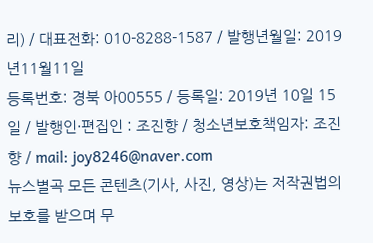리) / 대표전화: 010-8288-1587 / 발행년월일: 2019년11월11일
등록번호: 경북 아00555 / 등록일: 2019년 10일 15일 / 발행인·편집인 : 조진향 / 청소년보호책임자: 조진향 / mail: joy8246@naver.com
뉴스별곡 모든 콘텐츠(기사, 사진, 영상)는 저작권법의 보호를 받으며 무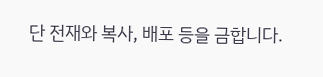단 전재와 복사, 배포 등을 금합니다.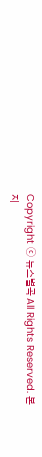Copyright ⓒ 뉴스별곡 All Rights Reserved. 본지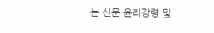는 신문 윤리강령 및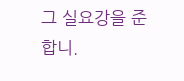그 실요강을 준합니.